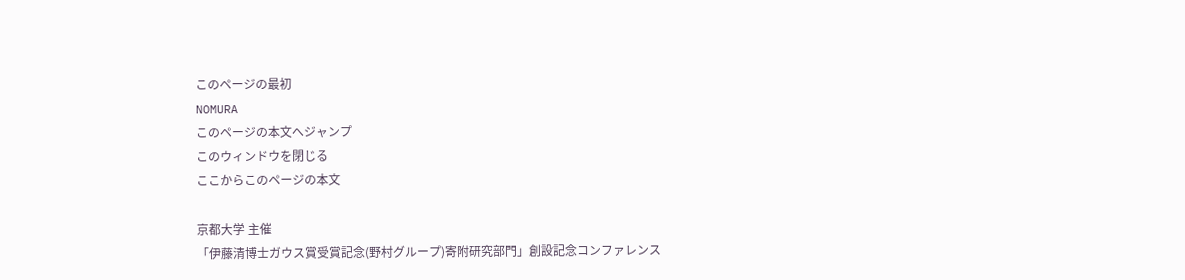このページの最初
NOMURA
このページの本文へジャンプ
このウィンドウを閉じる
ここからこのページの本文

京都大学 主催
「伊藤清博士ガウス賞受賞記念(野村グループ)寄附研究部門」創設記念コンファレンス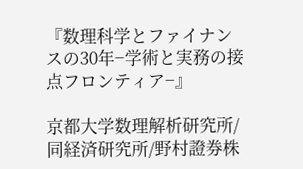『数理科学とファイナンスの30年−学術と実務の接点フロンティア−』

京都大学数理解析研究所/同経済研究所/野村證券株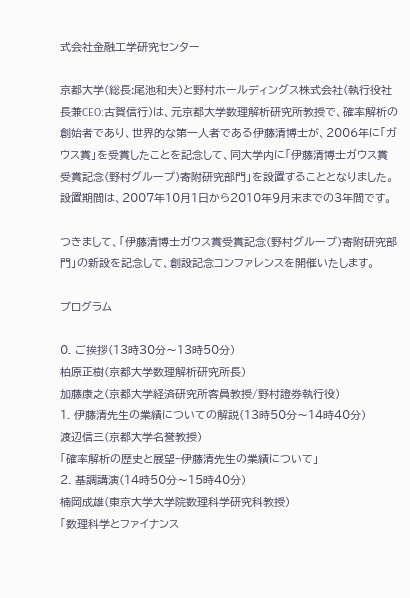式会社金融工学研究センター

京都大学(総長:尾池和夫)と野村ホールディングス株式会社(執行役社長兼CEO:古賀信行)は、元京都大学数理解析研究所教授で、確率解析の創始者であり、世界的な第一人者である伊藤清博士が、2006年に「ガウス賞」を受賞したことを記念して、同大学内に「伊藤清博士ガウス賞受賞記念(野村グループ)寄附研究部門」を設置することとなりました。設置期間は、2007年10月1日から2010年9月末までの3年間です。

つきまして、「伊藤清博士ガウス賞受賞記念(野村グループ)寄附研究部門」の新設を記念して、創設記念コンファレンスを開催いたします。

プログラム

0. ご挨拶(13時30分〜13時50分)
柏原正樹(京都大学数理解析研究所長)
加藤康之(京都大学経済研究所客員教授/野村證券執行役)
1. 伊藤清先生の業績についての解説(13時50分〜14時40分)
渡辺信三(京都大学名誉教授)
「確率解析の歴史と展望−伊藤清先生の業績について」
2. 基調講演(14時50分〜15時40分)
楠岡成雄(東京大学大学院数理科学研究科教授)
「数理科学とファイナンス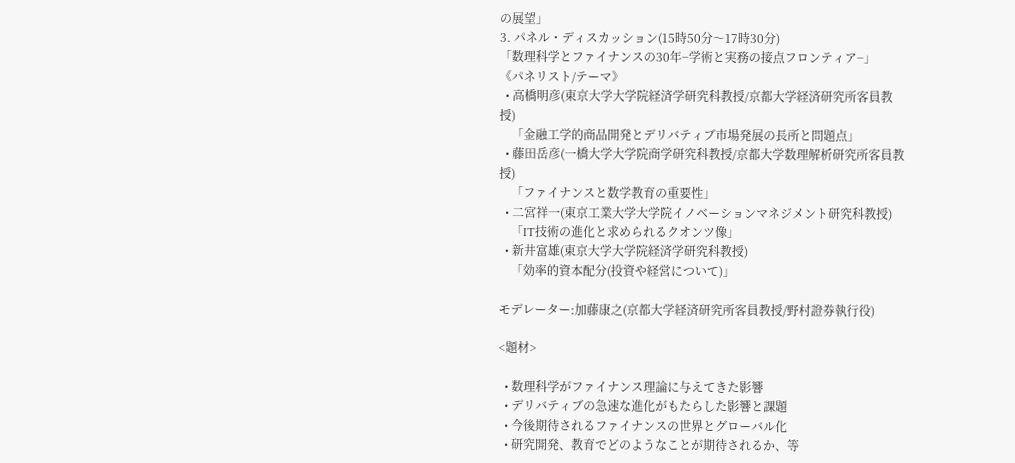の展望」
3. パネル・ディスカッション(15時50分〜17時30分)
「数理科学とファイナンスの30年−学術と実務の接点フロンティア−」
《パネリスト/テーマ》
  • 高橋明彦(東京大学大学院経済学研究科教授/京都大学経済研究所客員教授)
    「金融工学的商品開発とデリバティブ市場発展の長所と問題点」
  • 藤田岳彦(一橋大学大学院商学研究科教授/京都大学数理解析研究所客員教授)
    「ファイナンスと数学教育の重要性」
  • 二宮祥一(東京工業大学大学院イノベーションマネジメント研究科教授)
    「IT技術の進化と求められるクオンツ像」
  • 新井富雄(東京大学大学院経済学研究科教授)
    「効率的資本配分(投資や経営について)」

モデレーター:加藤康之(京都大学経済研究所客員教授/野村證券執行役)

<題材>

  • 数理科学がファイナンス理論に与えてきた影響
  • デリバティブの急速な進化がもたらした影響と課題
  • 今後期待されるファイナンスの世界とグローバル化
  • 研究開発、教育でどのようなことが期待されるか、等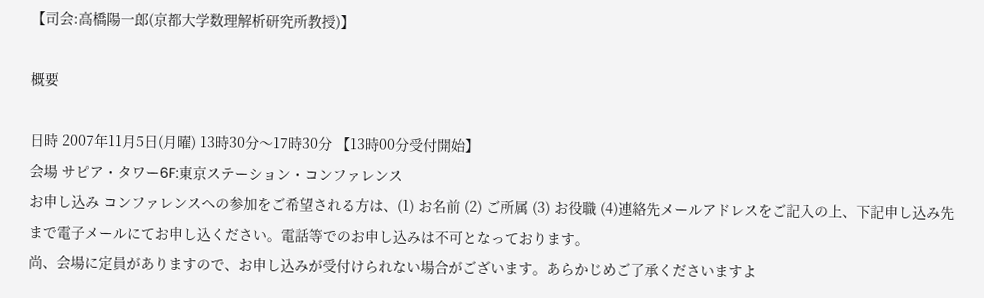【司会:高橋陽一郎(京都大学数理解析研究所教授)】

概要

日時 2007年11月5日(月曜) 13時30分〜17時30分 【13時00分受付開始】
会場 サピア・タワー6F:東京ステーション・コンファレンス
お申し込み コンファレンスへの参加をご希望される方は、(1) お名前 (2) ご所属 (3) お役職 (4)連絡先メールアドレスをご記入の上、下記申し込み先まで電子メールにてお申し込ください。電話等でのお申し込みは不可となっております。
尚、会場に定員がありますので、お申し込みが受付けられない場合がございます。あらかじめご了承くださいますよ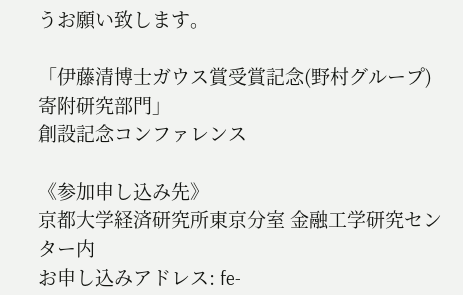うお願い致します。

「伊藤清博士ガウス賞受賞記念(野村グループ)寄附研究部門」
創設記念コンファレンス

《参加申し込み先》
京都大学経済研究所東京分室 金融工学研究センター内
お申し込みアドレス: fe-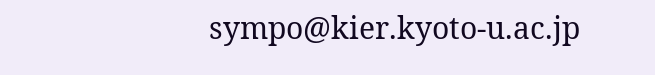sympo@kier.kyoto-u.ac.jp